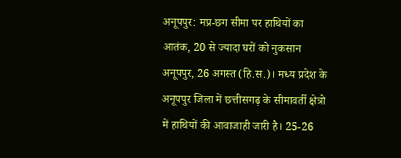अनूपपुर: मप्र-छग सीमा पर हाथियों का आतंक, 20 से ज्यादा घरों को नुकसान
अनूपपुर, 26 अगस्त (हि.स.)। मध्य प्रदेश के अनूपपुर जिला में छत्तीसगढ़ के सीमावर्ती क्षेत्रो में हाथियों की आवाजाही जारी है। 25-26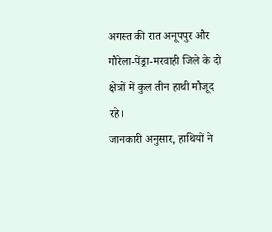अगस्त की रात अनूपपुर और गौरेला-पेंड्रा-मरवाही जिले के दो क्षेत्रों में कुल तीन हाथी मौजूद रहे।
जानकारी अनुसार, हाथियों ने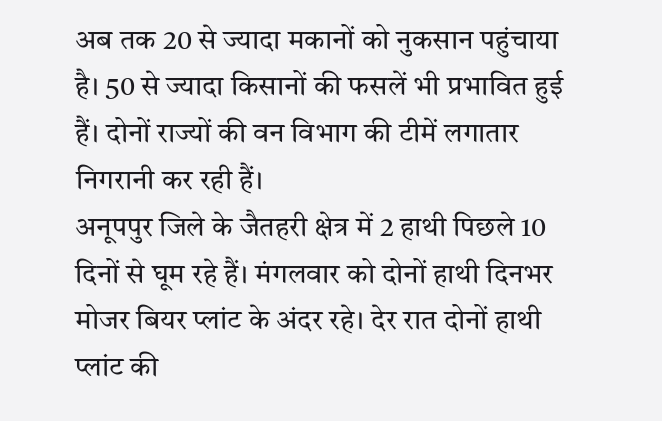अब तक 20 से ज्यादा मकानों को नुकसान पहुंचाया है। 50 से ज्यादा किसानों की फसलें भी प्रभावित हुई हैं। दोनों राज्यों की वन विभाग की टीमें लगातार निगरानी कर रही हैं।
अनूपपुर जिले के जैतहरी क्षेत्र में 2 हाथी पिछले 10 दिनों से घूम रहे हैं। मंगलवार को दोनों हाथी दिनभर मोजर बियर प्लांट के अंदर रहे। देर रात दोनों हाथी प्लांट की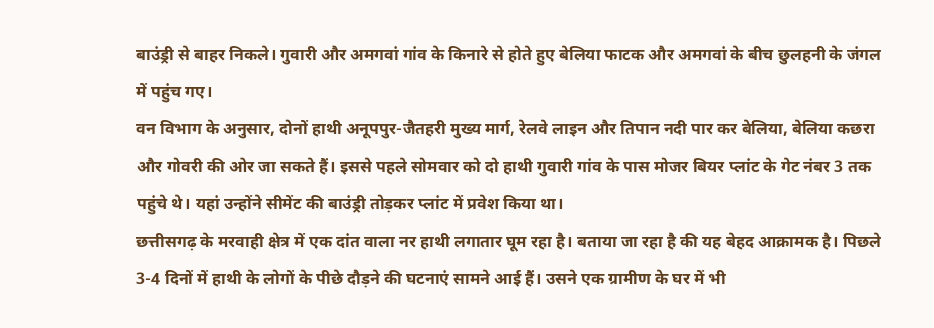बाउंड्री से बाहर निकले। गुवारी और अमगवां गांव के किनारे से होते हुए बेलिया फाटक और अमगवां के बीच छुलहनी के जंगल में पहुंच गए।
वन विभाग के अनुसार, दोनों हाथी अनूपपुर-जैतहरी मुख्य मार्ग, रेलवे लाइन और तिपान नदी पार कर बेलिया, बेलिया कछरा और गोवरी की ओर जा सकते हैं। इससे पहले सोमवार को दो हाथी गुवारी गांव के पास मोजर बियर प्लांट के गेट नंबर 3 तक पहुंचे थे। यहां उन्होंने सीमेंट की बाउंड्री तोड़कर प्लांट में प्रवेश किया था।
छत्तीसगढ़ के मरवाही क्षेत्र में एक दांत वाला नर हाथी लगातार घूम रहा है। बताया जा रहा है की यह बेहद आक्रामक है। पिछले 3-4 दिनों में हाथी के लोगों के पीछे दौड़ने की घटनाएं सामने आई हैं। उसने एक ग्रामीण के घर में भी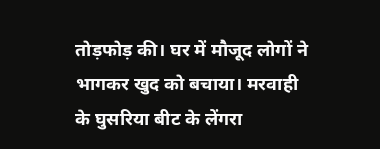तोड़फोड़ की। घर में मौजूद लोगों ने भागकर खुद को बचाया। मरवाही के घुसरिया बीट के लेंगरा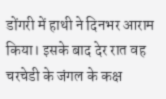डोंगरी में हाथी ने दिनभर आराम किया। इसके बाद देर रात वह चरचेडी के जंगल के कक्ष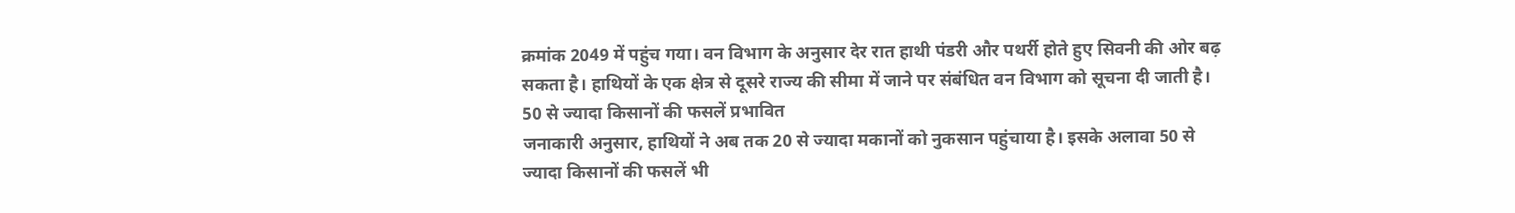क्रमांक 2049 में पहुंच गया। वन विभाग के अनुसार देर रात हाथी पंडरी और पथर्री होते हुए सिवनी की ओर बढ़ सकता है। हाथियों के एक क्षेत्र से दूसरे राज्य की सीमा में जाने पर संबंधित वन विभाग को सूचना दी जाती है।
50 से ज्यादा किसानों की फसलें प्रभावित
जनाकारी अनुसार, हाथियों ने अब तक 20 से ज्यादा मकानों को नुकसान पहुंचाया है। इसके अलावा 50 से ज्यादा किसानों की फसलें भी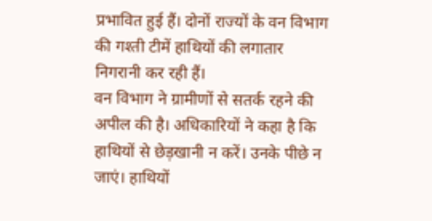प्रभावित हुई हैं। दोनों राज्यों के वन विभाग की गश्ती टीमें हाथियों की लगातार निगरानी कर रही हैं।
वन विभाग ने ग्रामीणों से सतर्क रहने की अपील की है। अधिकारियों ने कहा है कि हाथियों से छेड़खानी न करें। उनके पीछे न जाएं। हाथियों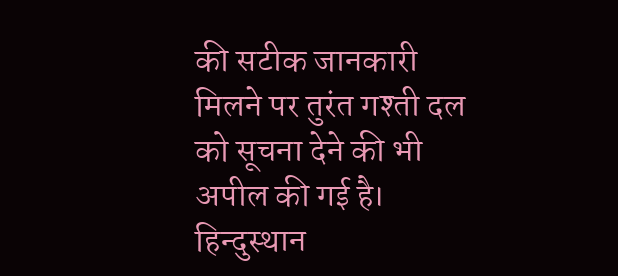की सटीक जानकारी मिलने पर तुरंत गश्ती दल को सूचना देने की भी अपील की गई है।
हिन्दुस्थान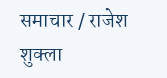समाचार / राजेश शुक्ला